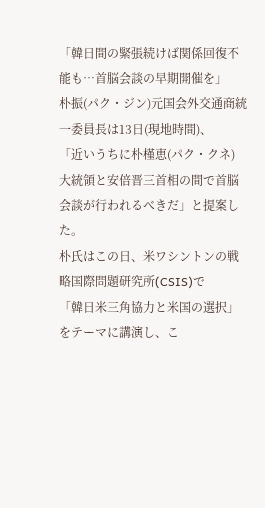「韓日間の緊張続けば関係回復不能も…首脳会談の早期開催を」
朴振(パク・ジン)元国会外交通商統一委員長は13日(現地時間)、
「近いうちに朴槿恵(パク・クネ)
大統領と安倍晋三首相の間で首脳会談が行われるべきだ」と提案した。
朴氏はこの日、米ワシントンの戦略国際問題研究所(CSIS)で
「韓日米三角協力と米国の選択」をテーマに講演し、こ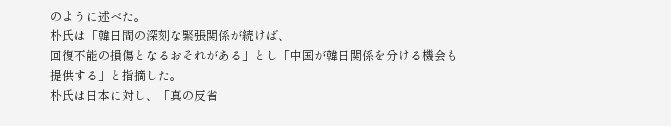のように述べた。
朴氏は「韓日間の深刻な緊張関係が続けば、
回復不能の損傷となるおそれがある」とし「中国が韓日関係を分ける機会も
提供する」と指摘した。
朴氏は日本に対し、「真の反省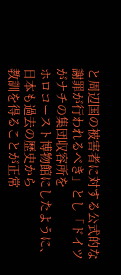と周辺国の被害者に対する公式的な
謝罪が行われるべき」とし「ドイツがナチの集団収容所を
ホロコースト博物館にしたように、日本も過去の歴史から
教訓を得ることが正常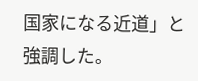国家になる近道」と強調した。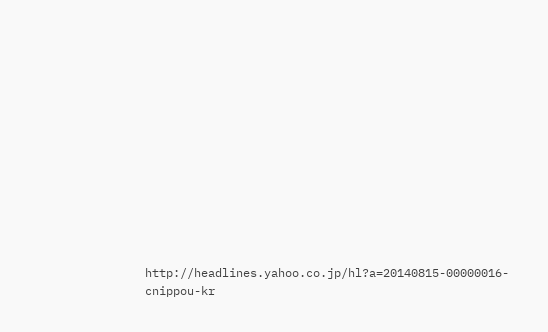http://headlines.yahoo.co.jp/hl?a=20140815-00000016-cnippou-kr